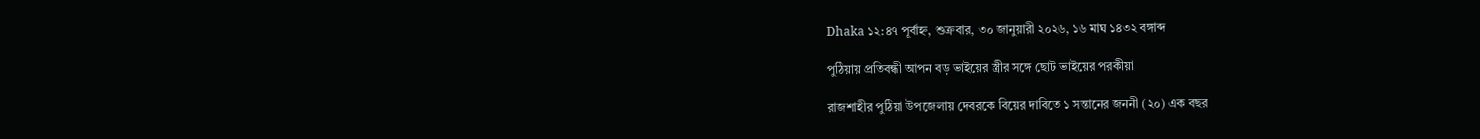Dhaka ১২:৪৭ পূর্বাহ্ন, শুক্রবার, ৩০ জানুয়ারী ২০২৬, ১৬ মাঘ ১৪৩২ বঙ্গাব্দ

পুঠিয়ায় প্রতিবন্ধী আপন বড় ভাইয়ের স্ত্রীর সঙ্গে ছোট ভাইয়ের পরকীয়া

রাজশাহীর পুঠিয়া উপজেলায় দেবরকে বিয়ের দাবিতে ১ সন্তানের জননী (২০) এক বছর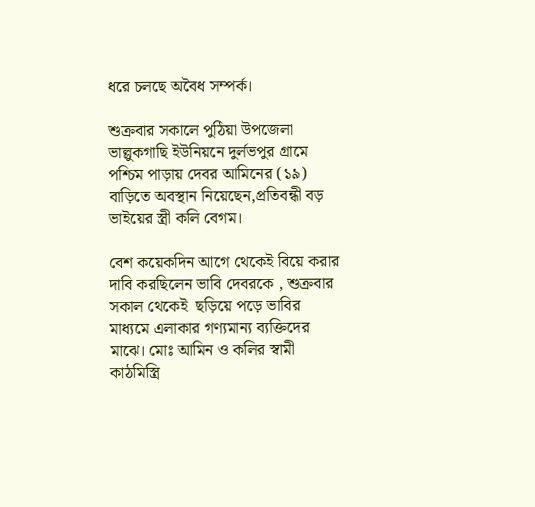ধরে চলছে অবৈধ সম্পর্ক।

শুক্রবার সকালে পুঠিয়া উপজেলা ভাল্লুকগাছি ইউনিয়নে দুর্লভপুর গ্রামে পশ্চিম পাড়ায় দেবর আমিনের (১৯) বাড়িতে অবস্থান নিয়েছেন,প্রতিবন্ধী বড় ভাইয়ের স্ত্রী কলি বেগম।

বেশ কয়েকদিন আগে থেকেই বিয়ে করার দাবি করছিলেন ভাবি দেবরকে , শুক্রবার সকাল থেকেই  ছড়িয়ে পড়ে ভাবির মাধ্যমে এলাকার গণ্যমান্য ব্যক্তিদের মাঝে। মোঃ আমিন ও কলির স্বামী কাঠমিস্ত্রি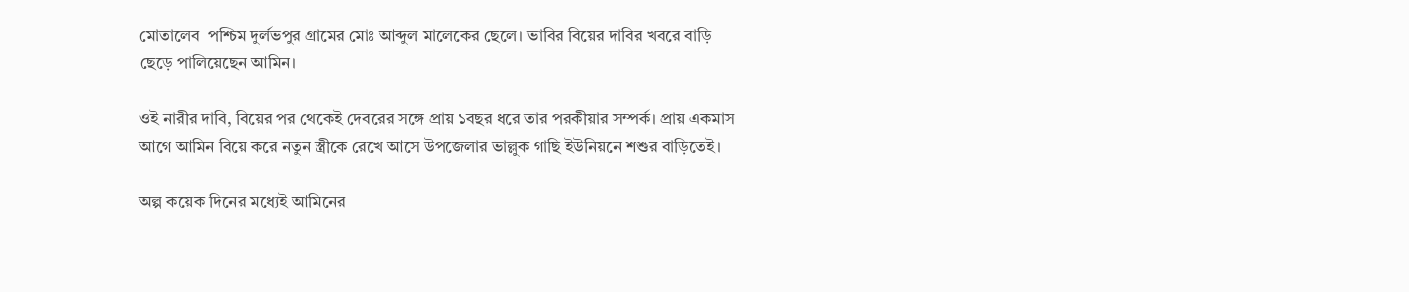মোতালেব  পশ্চিম দুর্লভপুর গ্রামের মোঃ আব্দুল মালেকের ছেলে। ভাবির বিয়ের দাবির খবরে বাড়ি ছেড়ে পালিয়েছেন আমিন।

ওই নারীর দাবি, বিয়ের পর থেকেই দেবরের সঙ্গে প্রায় ১বছর ধরে তার পরকীয়ার সম্পর্ক। প্রায় একমাস আগে আমিন বিয়ে করে নতুন স্ত্রীকে রেখে আসে উপজেলার ভাল্লুক গাছি ইউনিয়নে শশুর বাড়িতেই।

অল্প কয়েক দিনের মধ্যেই আমিনের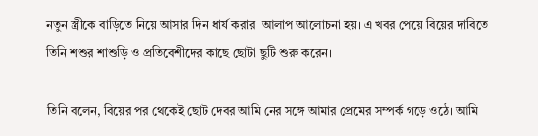নতুন স্ত্রীকে বাড়িতে নিয়ে আসার দিন ধার্য করার  আলাপ আলোচনা হয়। এ খবর পেয়ে বিয়ের দাবিতে তিনি শশুর শাশুড়ি ও প্রতিবেশীদের কাছে ছোটা ছুটি শুরু করেন।

তিনি বলেন, বিয়ের পর থেকেই ছোট দেবর আমি নের সঙ্গে আমার প্রেমের সম্পর্ক গড়ে ওঠে। আমি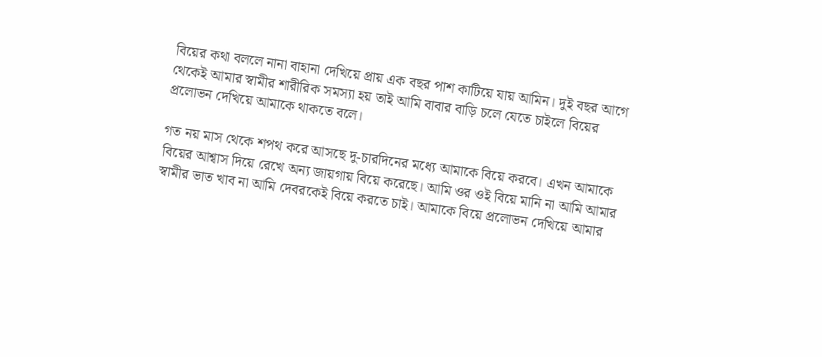বিয়ের কথা বললে নানা বাহানা দেখিয়ে প্রায় এক বছর পাশ কাটিয়ে যায় আমিন। দুই বছর আগে থেকেই আমার স্বামীর শারীরিক সমস্যা হয় তাই আমি বাবার বাড়ি চলে যেতে চাইলে বিয়ের প্রলোভন দেখিয়ে আমাকে থাকতে বলে।

গত নয় মাস থেকে শপথ করে আসছে দু-চারদিনের মধ্যে আমাকে বিয়ে করবে। এখন আমাকে বিয়ের আশ্বাস দিয়ে রেখে অন্য জায়গায় বিয়ে করেছে। আমি ওর ওই বিয়ে মানি না আমি আমার স্বামীর ভাত খাব না আমি দেবরকেই বিয়ে করতে চাই। আমাকে বিয়ে প্রলোভন দেখিয়ে আমার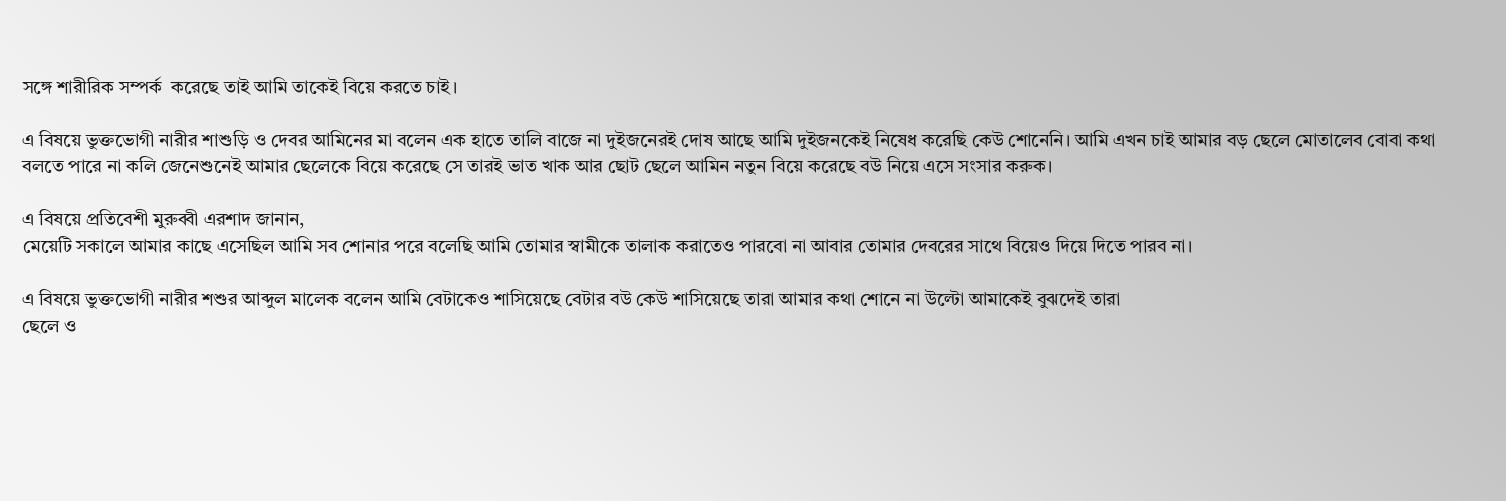সঙ্গে শারীরিক সম্পর্ক  করেছে তাই আমি তাকেই বিয়ে করতে চাই।

এ বিষয়ে ভুক্তভোগী নারীর শাশুড়ি ও দেবর আমিনের মা বলেন এক হাতে তালি বাজে না দুইজনেরই দোষ আছে আমি দুইজনকেই নিষেধ করেছি কেউ শোনেনি। আমি এখন চাই আমার বড় ছেলে মোতালেব বোবা কথা বলতে পারে না কলি জেনেশুনেই আমার ছেলেকে বিয়ে করেছে সে তারই ভাত খাক আর ছোট ছেলে আমিন নতুন বিয়ে করেছে বউ নিয়ে এসে সংসার করুক।

এ বিষয়ে প্রতিবেশী মুরুব্বী এরশাদ জানান,
মেয়েটি সকালে আমার কাছে এসেছিল আমি সব শোনার পরে বলেছি আমি তোমার স্বামীকে তালাক করাতেও পারবো না আবার তোমার দেবরের সাথে বিয়েও দিয়ে দিতে পারব না।

এ বিষয়ে ভুক্তভোগী নারীর শশুর আব্দুল মালেক বলেন আমি বেটাকেও শাসিয়েছে বেটার বউ কেউ শাসিয়েছে তারা আমার কথা শোনে না উল্টো আমাকেই বুঝদেই তারা
ছেলে ও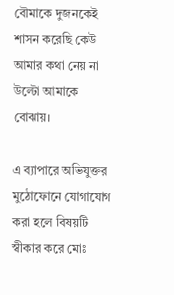বৌমাকে দুজনকেই শাসন করেছি কেউ আমার কথা নেয় না উল্টো আমাকে বোঝায়।

এ ব্যাপারে অভিযুক্তর মুঠোফোনে যোগাযোগ করা হলে বিষয়টি স্বীকার করে মোঃ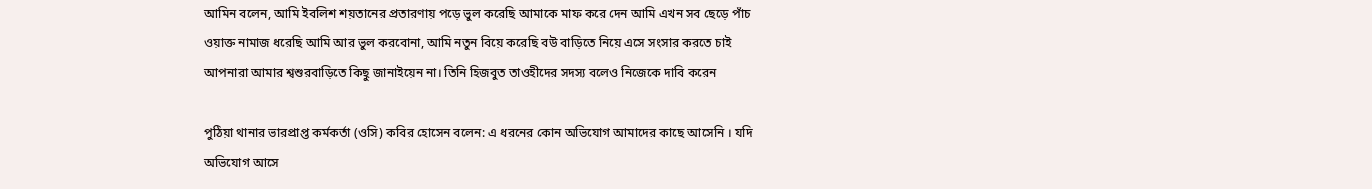আমিন বলেন, আমি ইবলিশ শয়তানের প্রতারণায় পড়ে ভুল করেছি আমাকে মাফ করে দেন আমি এখন সব ছেড়ে পাঁচ ওয়াক্ত নামাজ ধরেছি আমি আর ভুল করবোনা, আমি নতুন বিয়ে করেছি বউ বাড়িতে নিয়ে এসে সংসার করতে চাই আপনারা আমার শ্বশুরবাড়িতে কিছু জানাইয়েন না। তিনি হিজবুত তাওহীদের সদস্য বলেও নিজেকে দাবি করেন

পুঠিয়া থানার ভারপ্রাপ্ত কর্মকর্তা (ওসি) কবির হোসেন বলেন: এ ধরনের কোন অভিযোগ আমাদের কাছে আসেনি । যদি  অভিযোগ আসে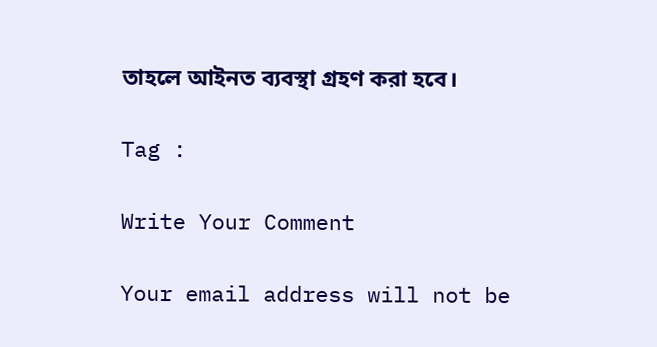তাহলে আইনত ব্যবস্থা গ্রহণ করা হবে।

Tag :

Write Your Comment

Your email address will not be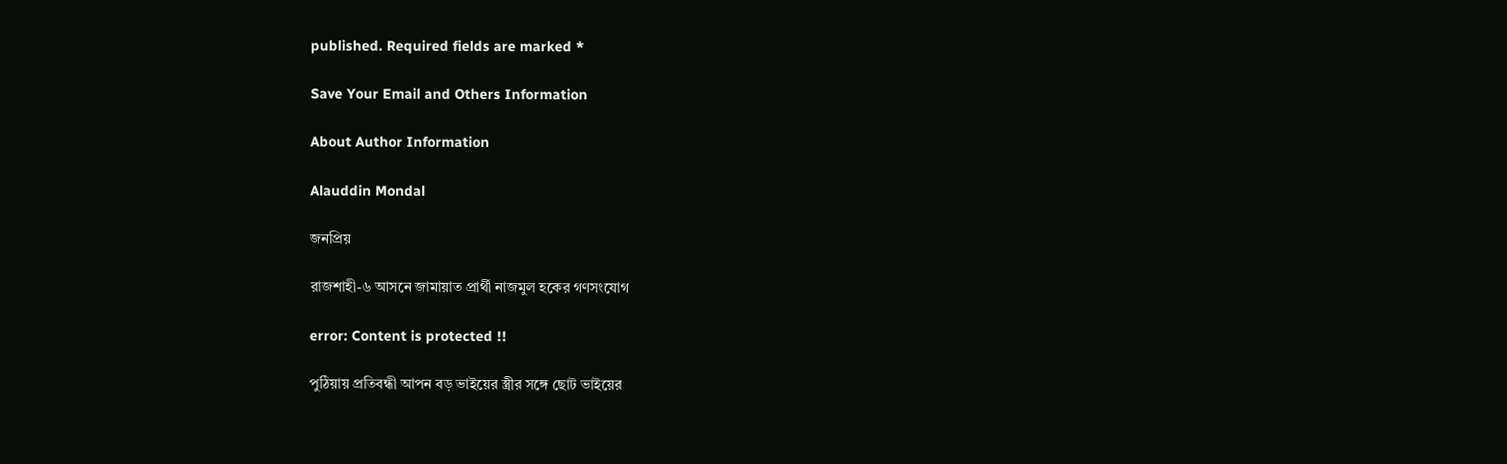published. Required fields are marked *

Save Your Email and Others Information

About Author Information

Alauddin Mondal

জনপ্রিয়

রাজশাহী-৬ আসনে জামায়াত প্রার্থী নাজমুল হকের গণসংযোগ

error: Content is protected !!

পুঠিয়ায় প্রতিবন্ধী আপন বড় ভাইয়ের স্ত্রীর সঙ্গে ছোট ভাইয়ের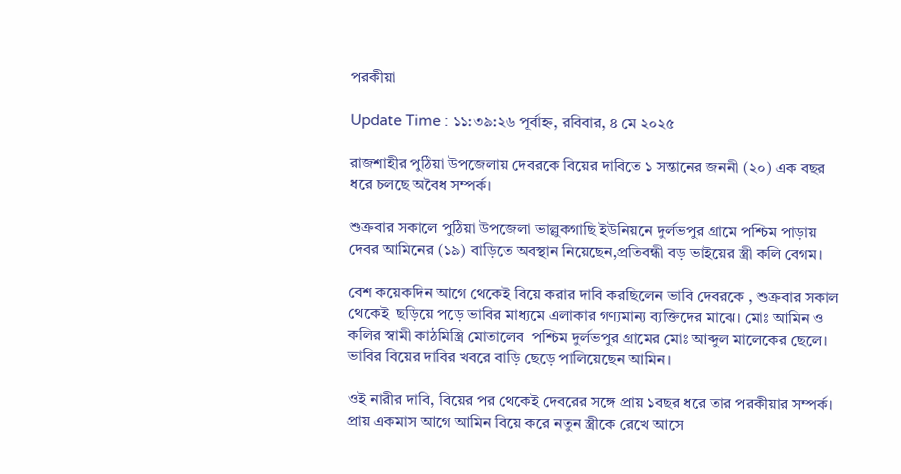পরকীয়া

Update Time : ১১:৩৯:২৬ পূর্বাহ্ন, রবিবার, ৪ মে ২০২৫

রাজশাহীর পুঠিয়া উপজেলায় দেবরকে বিয়ের দাবিতে ১ সন্তানের জননী (২০) এক বছর ধরে চলছে অবৈধ সম্পর্ক।

শুক্রবার সকালে পুঠিয়া উপজেলা ভাল্লুকগাছি ইউনিয়নে দুর্লভপুর গ্রামে পশ্চিম পাড়ায় দেবর আমিনের (১৯) বাড়িতে অবস্থান নিয়েছেন,প্রতিবন্ধী বড় ভাইয়ের স্ত্রী কলি বেগম।

বেশ কয়েকদিন আগে থেকেই বিয়ে করার দাবি করছিলেন ভাবি দেবরকে , শুক্রবার সকাল থেকেই  ছড়িয়ে পড়ে ভাবির মাধ্যমে এলাকার গণ্যমান্য ব্যক্তিদের মাঝে। মোঃ আমিন ও কলির স্বামী কাঠমিস্ত্রি মোতালেব  পশ্চিম দুর্লভপুর গ্রামের মোঃ আব্দুল মালেকের ছেলে। ভাবির বিয়ের দাবির খবরে বাড়ি ছেড়ে পালিয়েছেন আমিন।

ওই নারীর দাবি, বিয়ের পর থেকেই দেবরের সঙ্গে প্রায় ১বছর ধরে তার পরকীয়ার সম্পর্ক। প্রায় একমাস আগে আমিন বিয়ে করে নতুন স্ত্রীকে রেখে আসে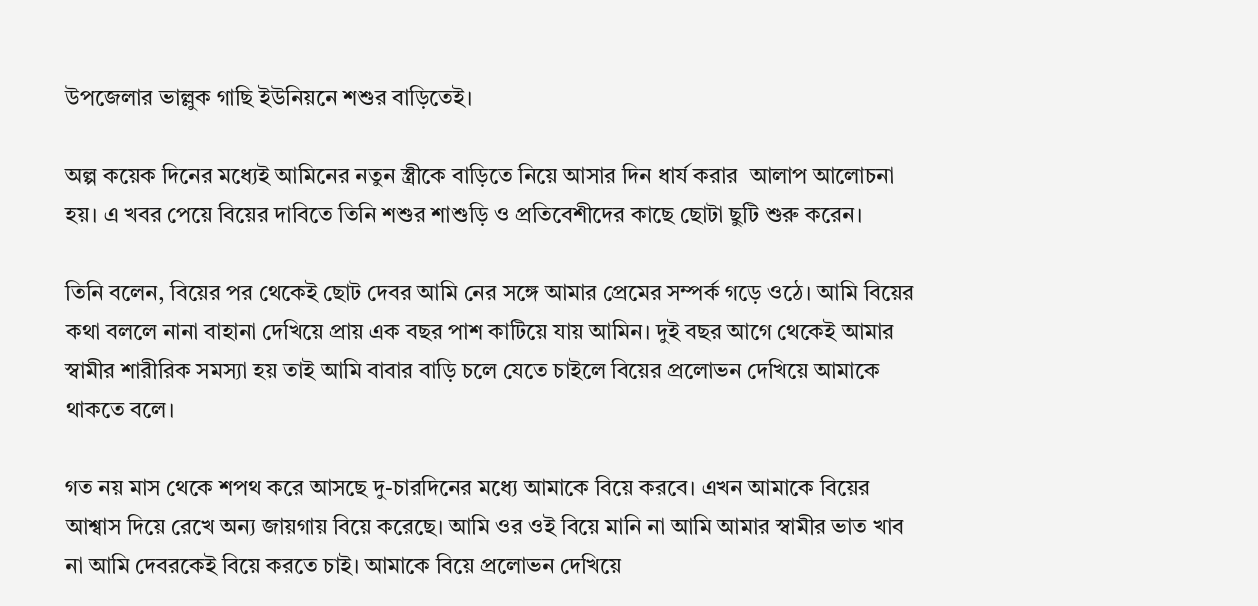উপজেলার ভাল্লুক গাছি ইউনিয়নে শশুর বাড়িতেই।

অল্প কয়েক দিনের মধ্যেই আমিনের নতুন স্ত্রীকে বাড়িতে নিয়ে আসার দিন ধার্য করার  আলাপ আলোচনা হয়। এ খবর পেয়ে বিয়ের দাবিতে তিনি শশুর শাশুড়ি ও প্রতিবেশীদের কাছে ছোটা ছুটি শুরু করেন।

তিনি বলেন, বিয়ের পর থেকেই ছোট দেবর আমি নের সঙ্গে আমার প্রেমের সম্পর্ক গড়ে ওঠে। আমি বিয়ের কথা বললে নানা বাহানা দেখিয়ে প্রায় এক বছর পাশ কাটিয়ে যায় আমিন। দুই বছর আগে থেকেই আমার স্বামীর শারীরিক সমস্যা হয় তাই আমি বাবার বাড়ি চলে যেতে চাইলে বিয়ের প্রলোভন দেখিয়ে আমাকে থাকতে বলে।

গত নয় মাস থেকে শপথ করে আসছে দু-চারদিনের মধ্যে আমাকে বিয়ে করবে। এখন আমাকে বিয়ের আশ্বাস দিয়ে রেখে অন্য জায়গায় বিয়ে করেছে। আমি ওর ওই বিয়ে মানি না আমি আমার স্বামীর ভাত খাব না আমি দেবরকেই বিয়ে করতে চাই। আমাকে বিয়ে প্রলোভন দেখিয়ে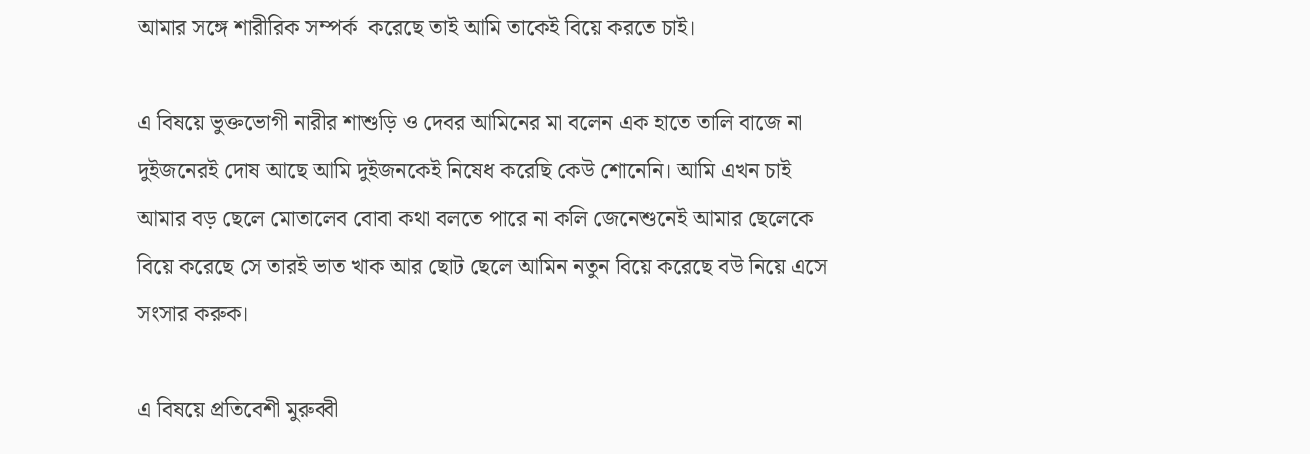আমার সঙ্গে শারীরিক সম্পর্ক  করেছে তাই আমি তাকেই বিয়ে করতে চাই।

এ বিষয়ে ভুক্তভোগী নারীর শাশুড়ি ও দেবর আমিনের মা বলেন এক হাতে তালি বাজে না দুইজনেরই দোষ আছে আমি দুইজনকেই নিষেধ করেছি কেউ শোনেনি। আমি এখন চাই আমার বড় ছেলে মোতালেব বোবা কথা বলতে পারে না কলি জেনেশুনেই আমার ছেলেকে বিয়ে করেছে সে তারই ভাত খাক আর ছোট ছেলে আমিন নতুন বিয়ে করেছে বউ নিয়ে এসে সংসার করুক।

এ বিষয়ে প্রতিবেশী মুরুব্বী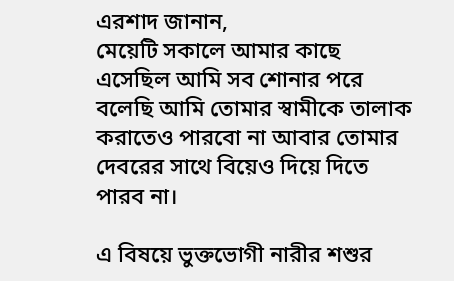এরশাদ জানান,
মেয়েটি সকালে আমার কাছে এসেছিল আমি সব শোনার পরে বলেছি আমি তোমার স্বামীকে তালাক করাতেও পারবো না আবার তোমার দেবরের সাথে বিয়েও দিয়ে দিতে পারব না।

এ বিষয়ে ভুক্তভোগী নারীর শশুর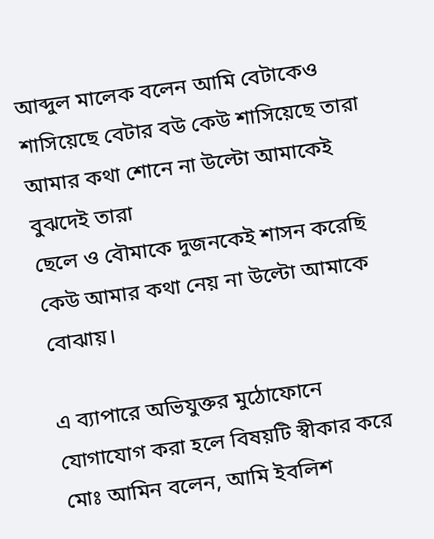আব্দুল মালেক বলেন আমি বেটাকেও শাসিয়েছে বেটার বউ কেউ শাসিয়েছে তারা আমার কথা শোনে না উল্টো আমাকেই বুঝদেই তারা
ছেলে ও বৌমাকে দুজনকেই শাসন করেছি কেউ আমার কথা নেয় না উল্টো আমাকে বোঝায়।

এ ব্যাপারে অভিযুক্তর মুঠোফোনে যোগাযোগ করা হলে বিষয়টি স্বীকার করে মোঃ আমিন বলেন, আমি ইবলিশ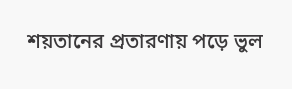শয়তানের প্রতারণায় পড়ে ভুল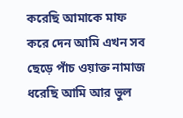করেছি আমাকে মাফ করে দেন আমি এখন সব ছেড়ে পাঁচ ওয়াক্ত নামাজ ধরেছি আমি আর ভুল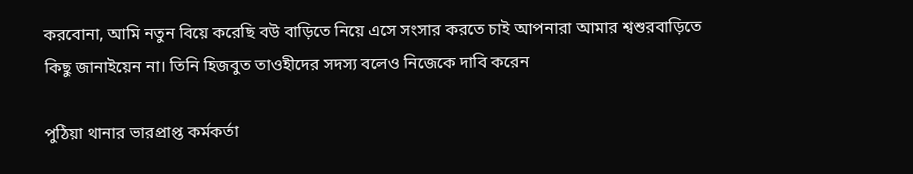করবোনা, আমি নতুন বিয়ে করেছি বউ বাড়িতে নিয়ে এসে সংসার করতে চাই আপনারা আমার শ্বশুরবাড়িতে কিছু জানাইয়েন না। তিনি হিজবুত তাওহীদের সদস্য বলেও নিজেকে দাবি করেন

পুঠিয়া থানার ভারপ্রাপ্ত কর্মকর্তা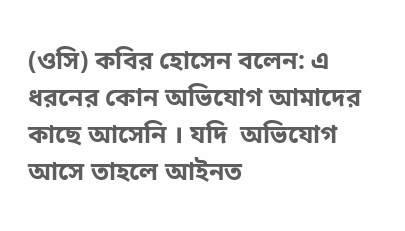(ওসি) কবির হোসেন বলেন: এ ধরনের কোন অভিযোগ আমাদের কাছে আসেনি । যদি  অভিযোগ আসে তাহলে আইনত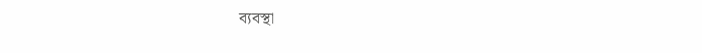ব্যবস্থা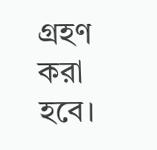গ্রহণ করা হবে।